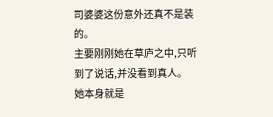司婆婆这份意外还真不是装的。
主要刚刚她在草庐之中,只听到了说话,并没看到真人。
她本身就是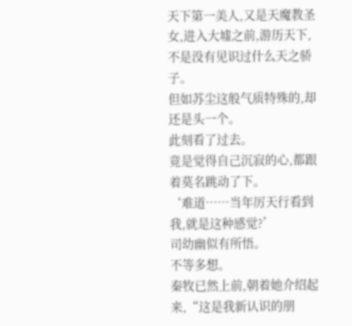天下第一美人,又是天魔教圣女,进入大墟之前,游历天下,不是没有见识过什么天之骄子。
但如苏尘这般气质特殊的,却还是头一个。
此刻看了过去。
竟是觉得自己沉寂的心,都跟着莫名跳动了下。
‘难道……当年厉天行看到我,就是这种感觉?’
司幼幽似有所悟。
不等多想。
秦牧已然上前,朝着她介绍起来,“这是我新认识的朋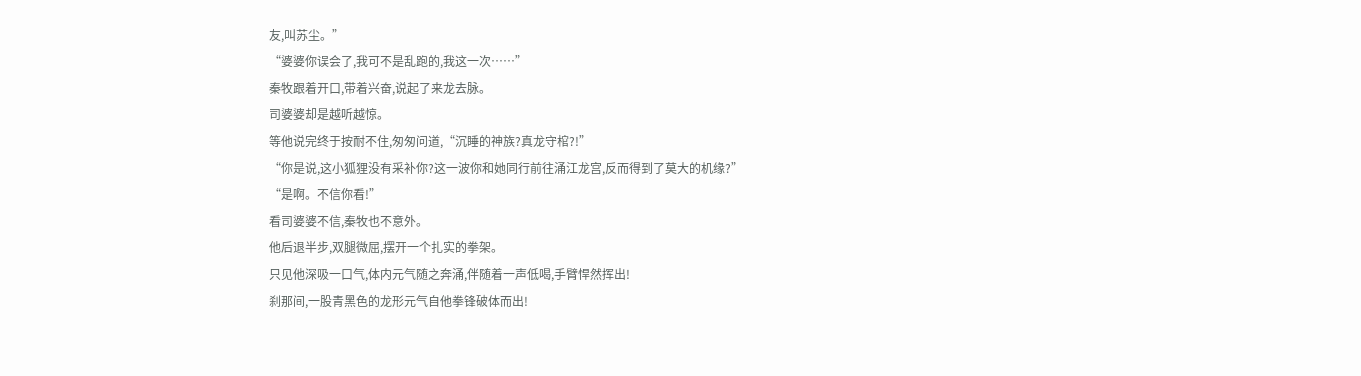友,叫苏尘。”
“婆婆你误会了,我可不是乱跑的,我这一次……”
秦牧跟着开口,带着兴奋,说起了来龙去脉。
司婆婆却是越听越惊。
等他说完终于按耐不住,匆匆问道,“沉睡的神族?真龙守棺?!”
“你是说,这小狐狸没有采补你?这一波你和她同行前往涌江龙宫,反而得到了莫大的机缘?”
“是啊。不信你看!”
看司婆婆不信,秦牧也不意外。
他后退半步,双腿微屈,摆开一个扎实的拳架。
只见他深吸一口气,体内元气随之奔涌,伴随着一声低喝,手臂悍然挥出!
刹那间,一股青黑色的龙形元气自他拳锋破体而出!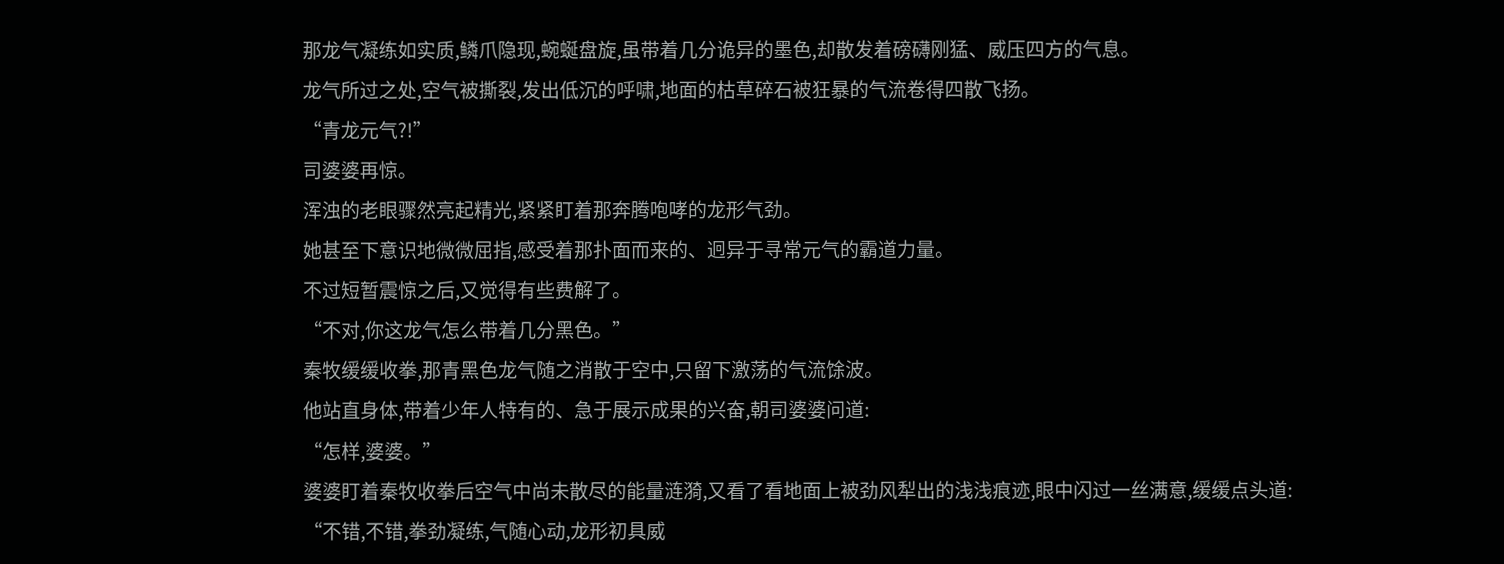那龙气凝练如实质,鳞爪隐现,蜿蜒盘旋,虽带着几分诡异的墨色,却散发着磅礴刚猛、威压四方的气息。
龙气所过之处,空气被撕裂,发出低沉的呼啸,地面的枯草碎石被狂暴的气流卷得四散飞扬。
“青龙元气?!”
司婆婆再惊。
浑浊的老眼骤然亮起精光,紧紧盯着那奔腾咆哮的龙形气劲。
她甚至下意识地微微屈指,感受着那扑面而来的、迥异于寻常元气的霸道力量。
不过短暂震惊之后,又觉得有些费解了。
“不对,你这龙气怎么带着几分黑色。”
秦牧缓缓收拳,那青黑色龙气随之消散于空中,只留下激荡的气流馀波。
他站直身体,带着少年人特有的、急于展示成果的兴奋,朝司婆婆问道:
“怎样,婆婆。”
婆婆盯着秦牧收拳后空气中尚未散尽的能量涟漪,又看了看地面上被劲风犁出的浅浅痕迹,眼中闪过一丝满意,缓缓点头道:
“不错,不错,拳劲凝练,气随心动,龙形初具威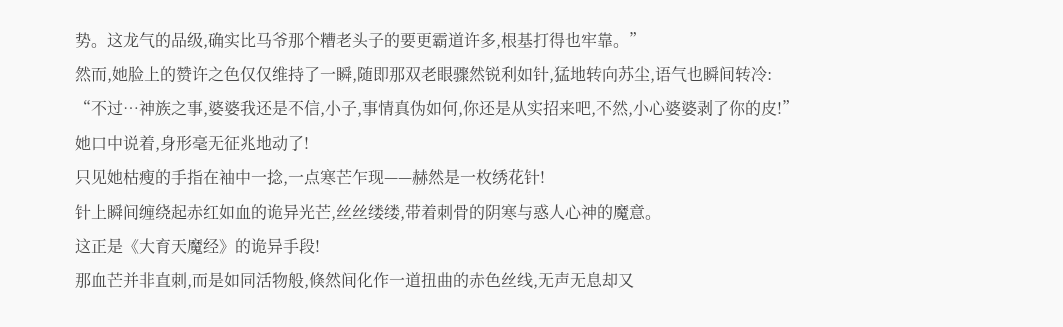势。这龙气的品级,确实比马爷那个糟老头子的要更霸道许多,根基打得也牢靠。”
然而,她脸上的赞许之色仅仅维持了一瞬,随即那双老眼骤然锐利如针,猛地转向苏尘,语气也瞬间转冷:
“不过…神族之事,婆婆我还是不信,小子,事情真伪如何,你还是从实招来吧,不然,小心婆婆剥了你的皮!”
她口中说着,身形毫无征兆地动了!
只见她枯瘦的手指在袖中一捻,一点寒芒乍现——赫然是一枚绣花针!
针上瞬间缠绕起赤红如血的诡异光芒,丝丝缕缕,带着刺骨的阴寒与惑人心神的魔意。
这正是《大育天魔经》的诡异手段!
那血芒并非直刺,而是如同活物般,倏然间化作一道扭曲的赤色丝线,无声无息却又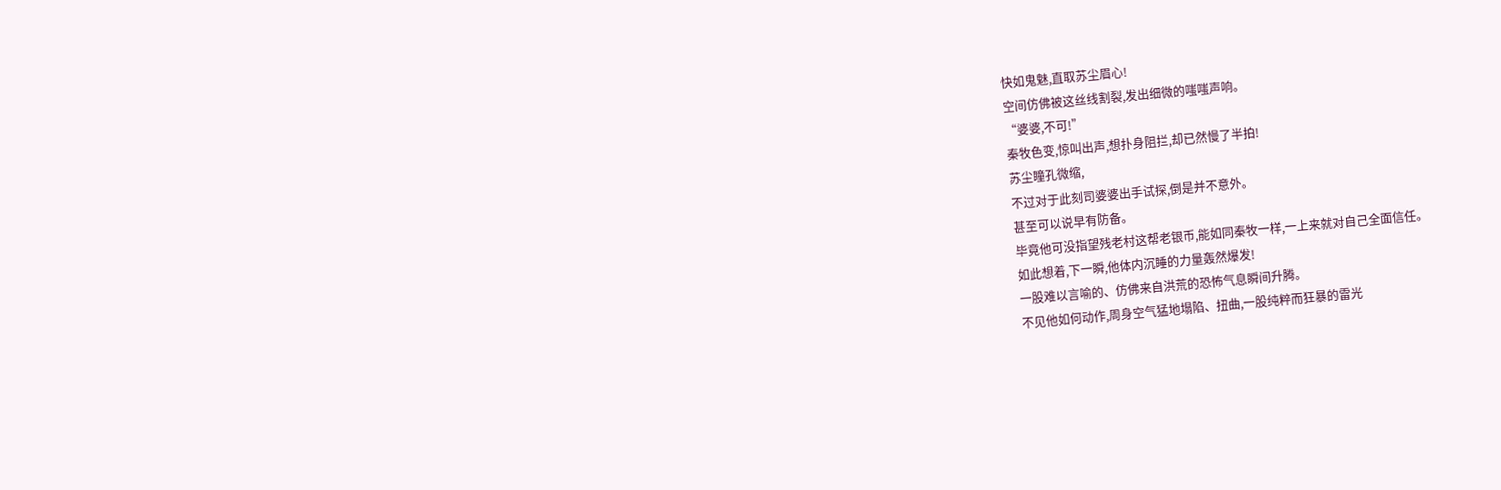快如鬼魅,直取苏尘眉心!
空间仿佛被这丝线割裂,发出细微的嗤嗤声响。
“婆婆,不可!”
秦牧色变,惊叫出声,想扑身阻拦,却已然慢了半拍!
苏尘瞳孔微缩,
不过对于此刻司婆婆出手试探,倒是并不意外。
甚至可以说早有防备。
毕竟他可没指望残老村这帮老银币,能如同秦牧一样,一上来就对自己全面信任。
如此想着,下一瞬,他体内沉睡的力量轰然爆发!
一股难以言喻的、仿佛来自洪荒的恐怖气息瞬间升腾。
不见他如何动作,周身空气猛地塌陷、扭曲,一股纯粹而狂暴的雷光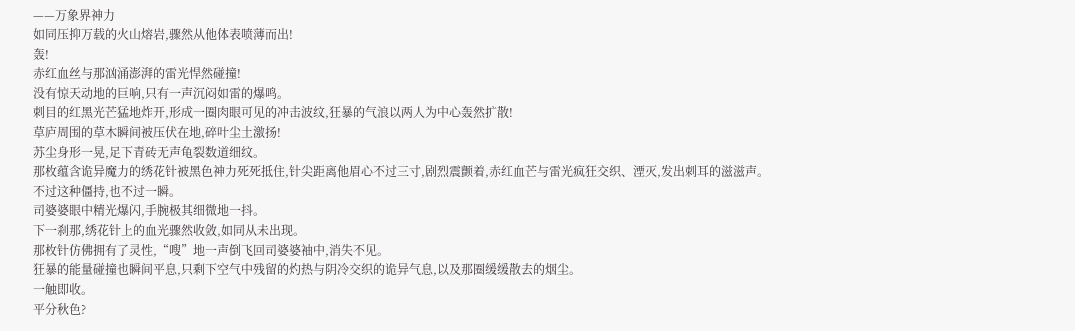——万象界神力
如同压抑万载的火山熔岩,骤然从他体表喷薄而出!
轰!
赤红血丝与那汹涌澎湃的雷光悍然碰撞!
没有惊天动地的巨响,只有一声沉闷如雷的爆鸣。
刺目的红黑光芒猛地炸开,形成一圈肉眼可见的冲击波纹,狂暴的气浪以两人为中心轰然扩散!
草庐周围的草木瞬间被压伏在地,碎叶尘土激扬!
苏尘身形一晃,足下青砖无声龟裂数道细纹。
那枚蕴含诡异魔力的绣花针被黑色神力死死抵住,针尖距离他眉心不过三寸,剧烈震颤着,赤红血芒与雷光疯狂交织、湮灭,发出刺耳的滋滋声。
不过这种僵持,也不过一瞬。
司婆婆眼中精光爆闪,手腕极其细微地一抖。
下一刹那,绣花针上的血光骤然收敛,如同从未出现。
那枚针仿佛拥有了灵性,“嗖”地一声倒飞回司婆婆袖中,消失不见。
狂暴的能量碰撞也瞬间平息,只剩下空气中残留的灼热与阴冷交织的诡异气息,以及那圈缓缓散去的烟尘。
一触即收。
平分秋色?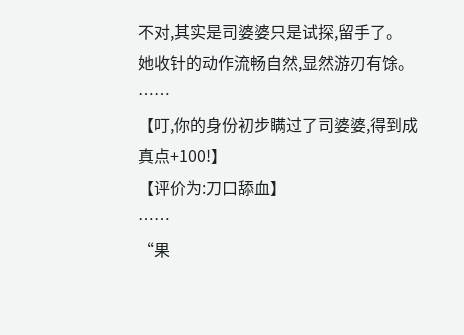不对,其实是司婆婆只是试探,留手了。
她收针的动作流畅自然,显然游刃有馀。
……
【叮,你的身份初步瞒过了司婆婆,得到成真点+100!】
【评价为:刀口舔血】
……
“果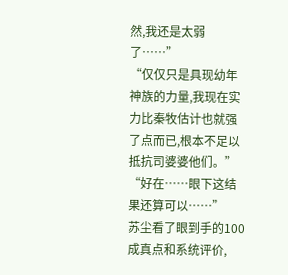然,我还是太弱了……”
“仅仅只是具现幼年神族的力量,我现在实力比秦牧估计也就强了点而已,根本不足以抵抗司婆婆他们。”
“好在……眼下这结果还算可以……”
苏尘看了眼到手的100成真点和系统评价,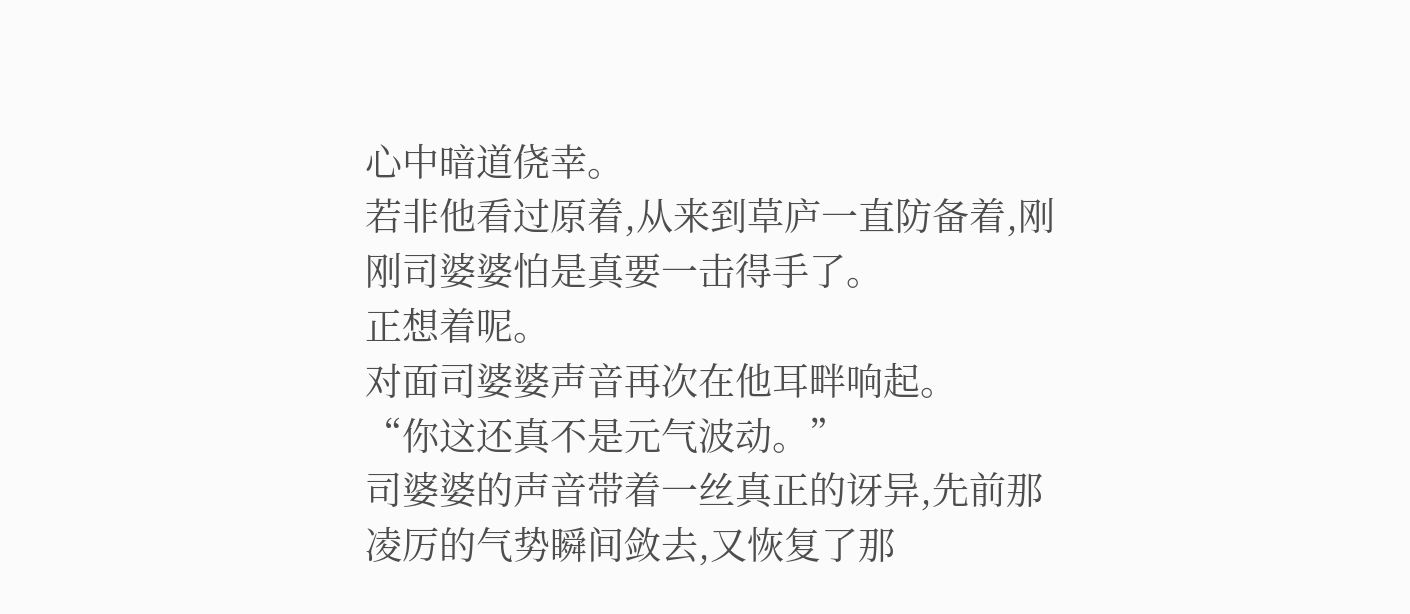心中暗道侥幸。
若非他看过原着,从来到草庐一直防备着,刚刚司婆婆怕是真要一击得手了。
正想着呢。
对面司婆婆声音再次在他耳畔响起。
“你这还真不是元气波动。”
司婆婆的声音带着一丝真正的讶异,先前那凌厉的气势瞬间敛去,又恢复了那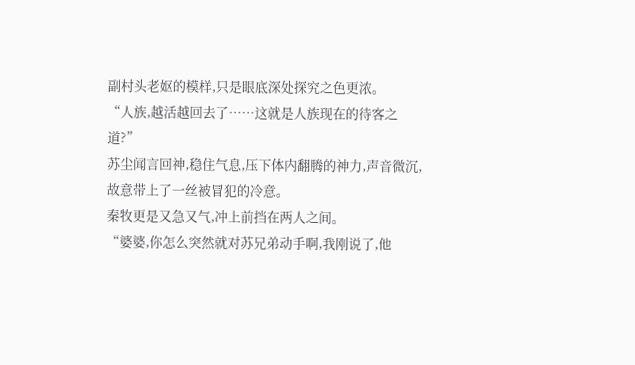副村头老妪的模样,只是眼底深处探究之色更浓。
“人族,越活越回去了……这就是人族现在的待客之道?”
苏尘闻言回神,稳住气息,压下体内翻腾的神力,声音微沉,故意带上了一丝被冒犯的冷意。
秦牧更是又急又气,冲上前挡在两人之间。
“婆婆,你怎么突然就对苏兄弟动手啊,我刚说了,他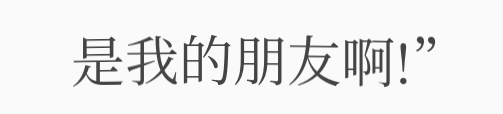是我的朋友啊!”